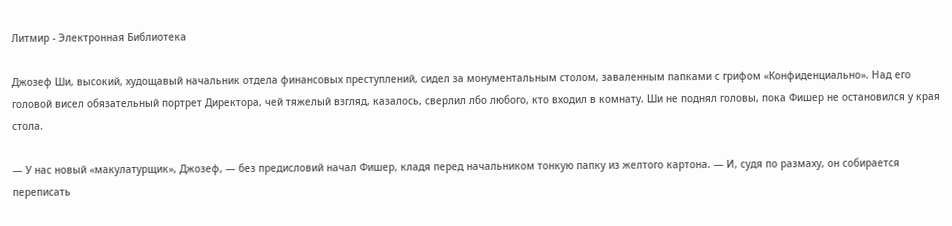Литмир - Электронная Библиотека

Джозеф Ши, высокий, худощавый начальник отдела финансовых преступлений, сидел за монументальным столом, заваленным папками с грифом «Конфиденциально». Над его головой висел обязательный портрет Директора, чей тяжелый взгляд, казалось, сверлил лбо любого, кто входил в комнату. Ши не поднял головы, пока Фишер не остановился у края стола.

— У нас новый «макулатурщик», Джозеф, — без предисловий начал Фишер, кладя перед начальником тонкую папку из желтого картона. — И, судя по размаху, он собирается переписать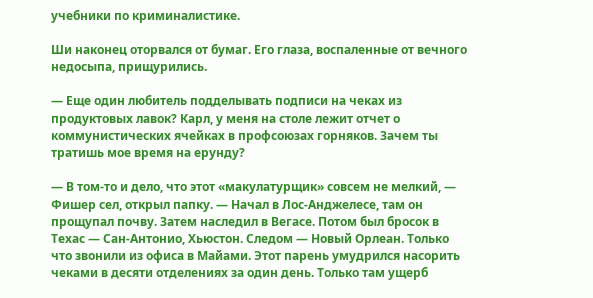учебники по криминалистике.

Ши наконец оторвался от бумаг. Его глаза, воспаленные от вечного недосыпа, прищурились.

— Еще один любитель подделывать подписи на чеках из продуктовых лавок? Карл, у меня на столе лежит отчет о коммунистических ячейках в профсоюзах горняков. Зачем ты тратишь мое время на ерунду?

— В том-то и дело, что этот «макулатурщик» совсем не мелкий, — Фишер сел, открыл папку. — Начал в Лос-Анджелесе, там он прощупал почву. Затем наследил в Вегасе. Потом был бросок в Техас — Сан-Антонио, Хьюстон. Следом — Новый Орлеан. Только что звонили из офиса в Майами. Этот парень умудрился насорить чеками в десяти отделениях за один день. Только там ущерб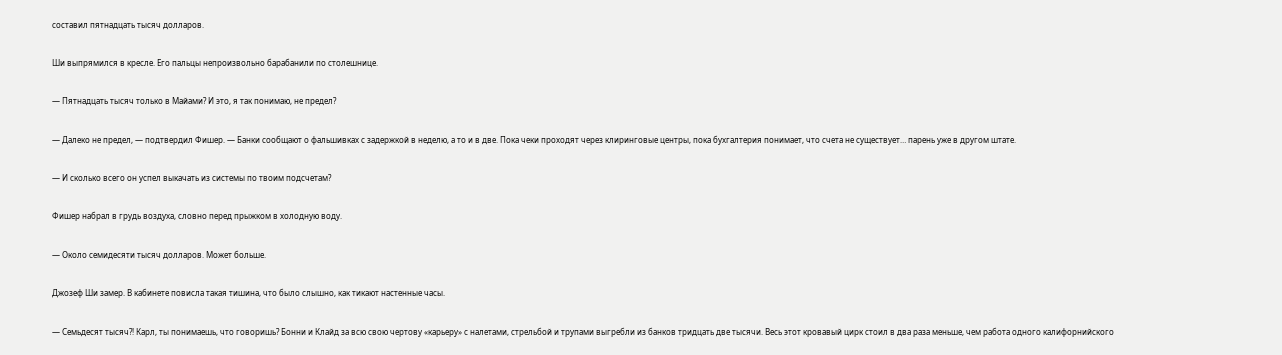составил пятнадцать тысяч долларов.

Ши выпрямился в кресле. Его пальцы непроизвольно барабанили по столешнице.

— Пятнадцать тысяч только в Майами? И это, я так понимаю, не предел?

— Далеко не предел, — подтвердил Фишер. — Банки сообщают о фальшивках с задержкой в неделю, а то и в две. Пока чеки проходят через клиринговые центры, пока бухгалтерия понимает, что счета не существует… парень уже в другом штате.

— И сколько всего он успел выкачать из системы по твоим подсчетам?

Фишер набрал в грудь воздуха, словно перед прыжком в холодную воду.

— Около семидесяти тысяч долларов. Может больше.

Джозеф Ши замер. В кабинете повисла такая тишина, что было слышно, как тикают настенные часы.

— Семьдесят тысяч?! Карл, ты понимаешь, что говоришь? Бонни и Клайд за всю свою чертову «карьеру» с налетами, стрельбой и трупами выгребли из банков тридцать две тысячи. Весь этот кровавый цирк стоил в два раза меньше, чем работа одного калифорнийского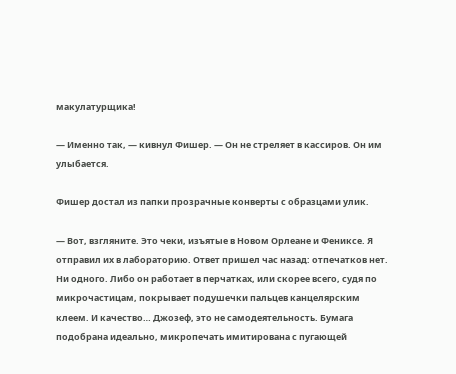макулатурщика!

— Именно так, — кивнул Фишер. — Он не стреляет в кассиров. Он им улыбается.

Фишер достал из папки прозрачные конверты с образцами улик.

— Вот, взгляните. Это чеки, изъятые в Новом Орлеане и Фениксе. Я отправил их в лабораторию. Ответ пришел час назад: отпечатков нет. Ни одного. Либо он работает в перчатках, или скорее всего, судя по микрочастицам, покрывает подушечки пальцев канцелярским клеем. И качество… Джозеф, это не самодеятельность. Бумага подобрана идеально, микропечать имитирована с пугающей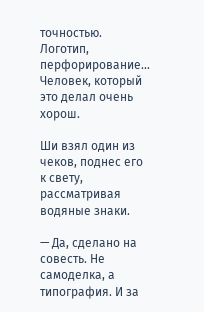точностью. Логотип, перфорирование… Человек, который это делал очень хорош.

Ши взял один из чеков, поднес его к свету, рассматривая водяные знаки.

— Да, сделано на совесть. Не самоделка, а типография. И за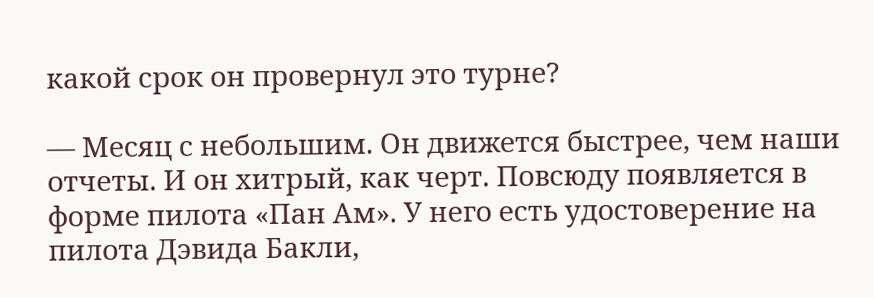какой срок он провернул это турне?

— Месяц с небольшим. Он движется быстрее, чем наши отчеты. И он хитрый, как черт. Повсюду появляется в форме пилота «Пан Ам». У него есть удостоверение на пилота Дэвида Бакли,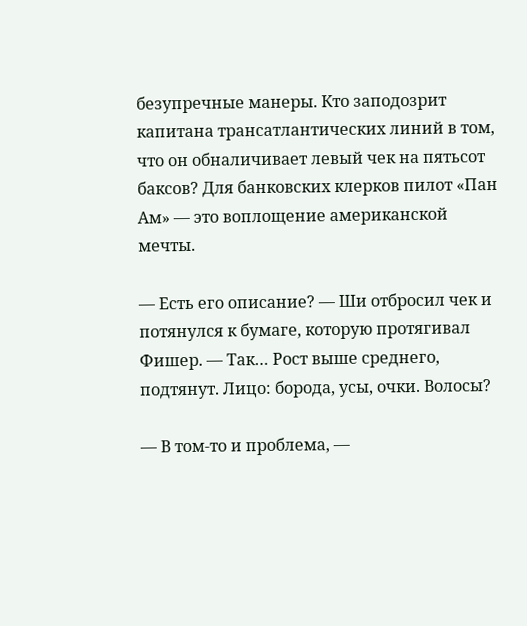безупречные манеры. Кто заподозрит капитана трансатлантических линий в том, что он обналичивает левый чек на пятьсот баксов? Для банковских клерков пилот «Пан Ам» — это воплощение американской мечты.

— Есть его описание? — Ши отбросил чек и потянулся к бумаге, которую протягивал Фишер. — Так… Рост выше среднего, подтянут. Лицо: борода, усы, очки. Волосы?

— В том-то и проблема, —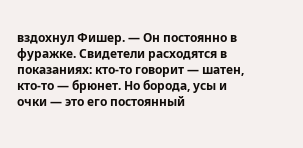вздохнул Фишер. — Он постоянно в фуражке. Свидетели расходятся в показаниях: кто-то говорит — шатен, кто-то — брюнет. Но борода, усы и очки — это его постоянный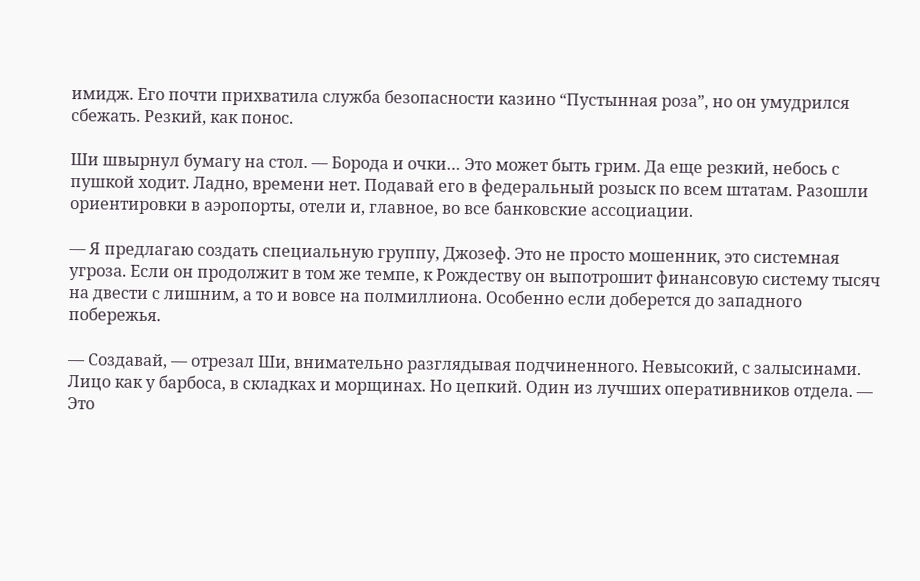имидж. Его почти прихватила служба безопасности казино “Пустынная роза”, но он умудрился сбежать. Резкий, как понос.

Ши швырнул бумагу на стол. — Борода и очки… Это может быть грим. Да еще резкий, небось с пушкой ходит. Ладно, времени нет. Подавай его в федеральный розыск по всем штатам. Разошли ориентировки в аэропорты, отели и, главное, во все банковские ассоциации.

— Я предлагаю создать специальную группу, Джозеф. Это не просто мошенник, это системная угроза. Если он продолжит в том же темпе, к Рождеству он выпотрошит финансовую систему тысяч на двести с лишним, а то и вовсе на полмиллиона. Особенно если доберется до западного побережья.

— Создавай, — отрезал Ши, внимательно разглядывая подчиненного. Невысокий, с залысинами. Лицо как у барбоса, в складках и морщинах. Но цепкий. Один из лучших оперативников отдела. — Это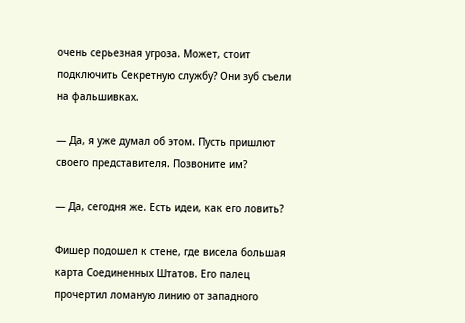очень серьезная угроза. Может, стоит подключить Секретную службу? Они зуб съели на фальшивках.

— Да, я уже думал об этом. Пусть пришлют своего представителя. Позвоните им?

— Да, сегодня же. Есть идеи, как его ловить?

Фишер подошел к стене, где висела большая карта Соединенных Штатов. Его палец прочертил ломаную линию от западного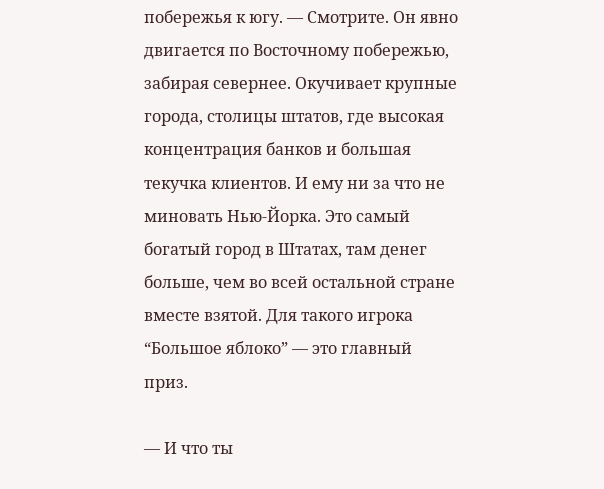побережья к югу. — Смотрите. Он явно двигается по Восточному побережью, забирая севернее. Окучивает крупные города, столицы штатов, где высокая концентрация банков и большая текучка клиентов. И ему ни за что не миновать Нью-Йорка. Это самый богатый город в Штатах, там денег больше, чем во всей остальной стране вместе взятой. Для такого игрока “Большое яблоко” — это главный приз.

— И что ты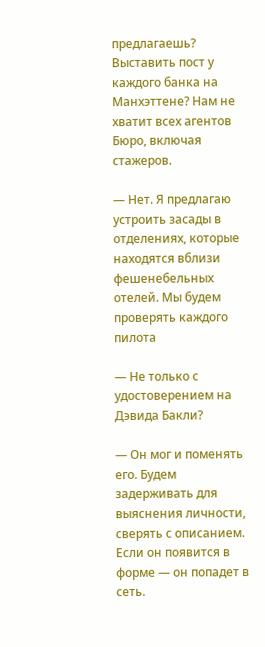предлагаешь? Выставить пост у каждого банка на Манхэттене? Нам не хватит всех агентов Бюро, включая стажеров.

— Нет. Я предлагаю устроить засады в отделениях, которые находятся вблизи фешенебельных отелей. Мы будем проверять каждого пилота

— Не только с удостоверением на Дэвида Бакли?

— Он мог и поменять его. Будем задерживать для выяснения личности, сверять с описанием. Если он появится в форме — он попадет в сеть.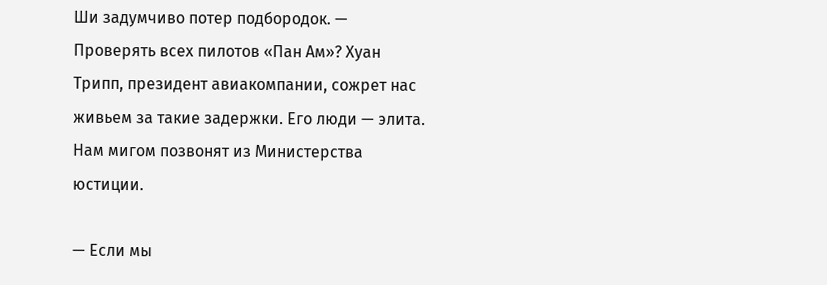Ши задумчиво потер подбородок. — Проверять всех пилотов «Пан Ам»? Хуан Трипп, президент авиакомпании, сожрет нас живьем за такие задержки. Его люди — элита. Нам мигом позвонят из Министерства юстиции.

— Если мы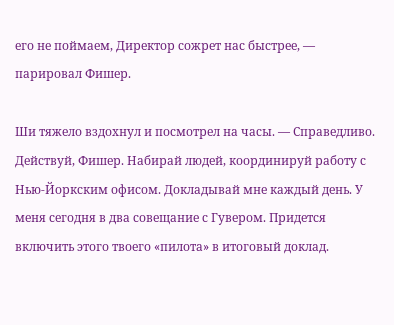его не поймаем, Директор сожрет нас быстрее, — парировал Фишер.

Ши тяжело вздохнул и посмотрел на часы. — Справедливо. Действуй, Фишер. Набирай людей, координируй работу с Нью-Йоркским офисом. Докладывай мне каждый день. У меня сегодня в два совещание с Гувером. Придется включить этого твоего «пилота» в итоговый доклад.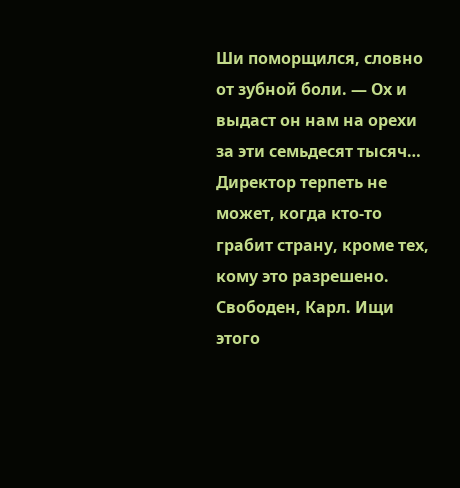Ши поморщился, словно от зубной боли. — Ох и выдаст он нам на орехи за эти семьдесят тысяч… Директор терпеть не может, когда кто-то грабит страну, кроме тех, кому это разрешено. Свободен, Карл. Ищи этого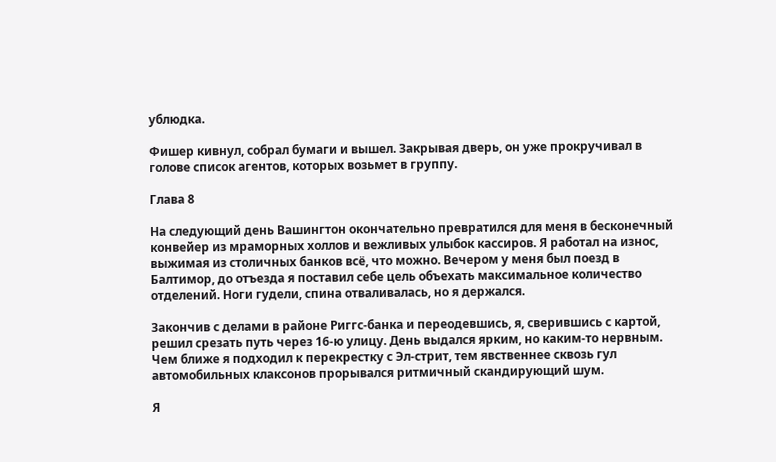ублюдка.

Фишер кивнул, собрал бумаги и вышел. Закрывая дверь, он уже прокручивал в голове список агентов, которых возьмет в группу.

Глава 8

На следующий день Вашингтон окончательно превратился для меня в бесконечный конвейер из мраморных холлов и вежливых улыбок кассиров. Я работал на износ, выжимая из столичных банков всё, что можно. Вечером у меня был поезд в Балтимор, до отъезда я поставил себе цель объехать максимальное количество отделений. Ноги гудели, спина отваливалась, но я держался.

Закончив с делами в районе Риггс-банка и переодевшись, я, сверившись с картой, решил срезать путь через 16-ю улицу. День выдался ярким, но каким-то нервным. Чем ближе я подходил к перекрестку с Эл-стрит, тем явственнее сквозь гул автомобильных клаксонов прорывался ритмичный скандирующий шум.

Я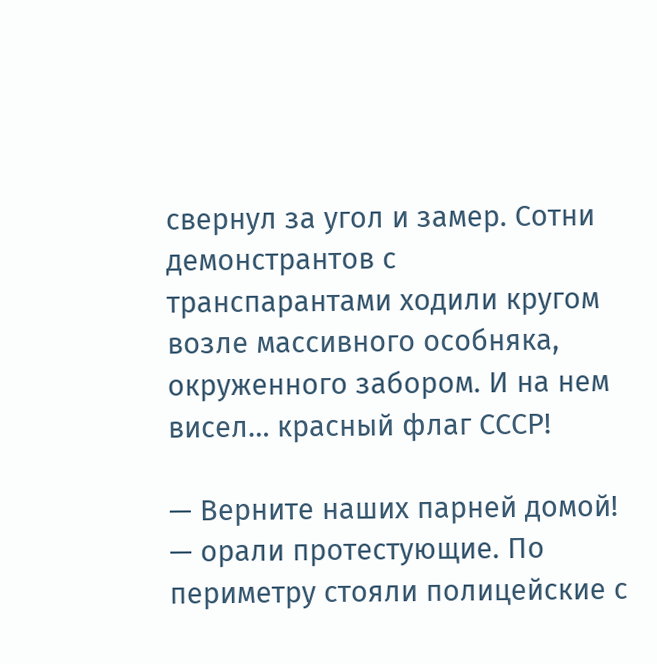свернул за угол и замер. Сотни демонстрантов с транспарантами ходили кругом возле массивного особняка, окруженного забором. И на нем висел… красный флаг СССР!

— Верните наших парней домой! — орали протестующие. По периметру стояли полицейские с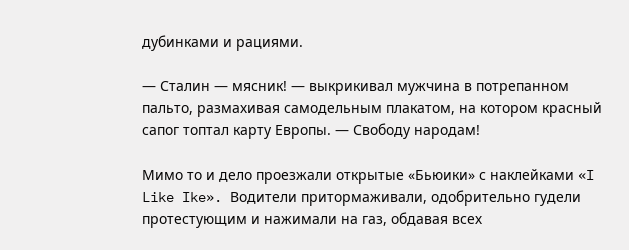дубинками и рациями.

— Сталин — мясник! — выкрикивал мужчина в потрепанном пальто, размахивая самодельным плакатом, на котором красный сапог топтал карту Европы. — Свободу народам!

Мимо то и дело проезжали открытые «Бьюики» с наклейками «I Like Ike». Водители притормаживали, одобрительно гудели протестующим и нажимали на газ, обдавая всех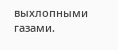выхлопными газами.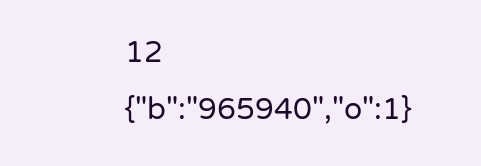12
{"b":"965940","o":1}